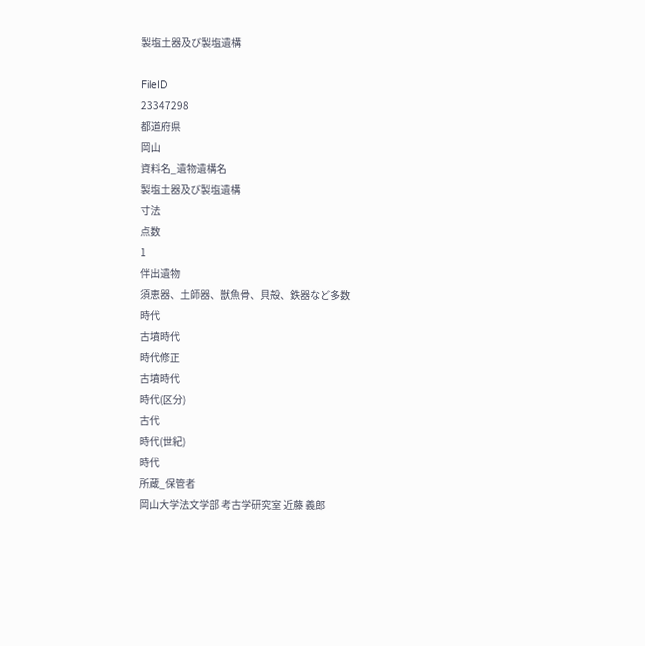製塩土器及び製塩遺構

FileID
23347298
都道府県
岡山
資料名_遺物遺構名
製塩土器及び製塩遺構
寸法
点数
1
伴出遺物
須恵器、土師器、獣魚骨、貝殻、鉄器など多数
時代
古墳時代
時代修正
古墳時代
時代(区分)
古代
時代(世紀)
時代
所蔵_保管者
岡山大学法文学部 考古学研究室 近藤 義郎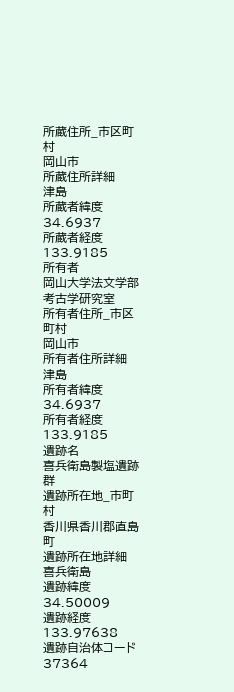所蔵住所_市区町村
岡山市
所蔵住所詳細
津島
所蔵者緯度
34.6937
所蔵者経度
133.9185
所有者
岡山大学法文学部 考古学研究室
所有者住所_市区町村
岡山市
所有者住所詳細
津島
所有者緯度
34.6937
所有者経度
133.9185
遺跡名
喜兵衛島製塩遺跡群
遺跡所在地_市町村
香川県香川郡直島町
遺跡所在地詳細
喜兵衛島
遺跡緯度
34.50009
遺跡経度
133.97638
遺跡自治体コード
37364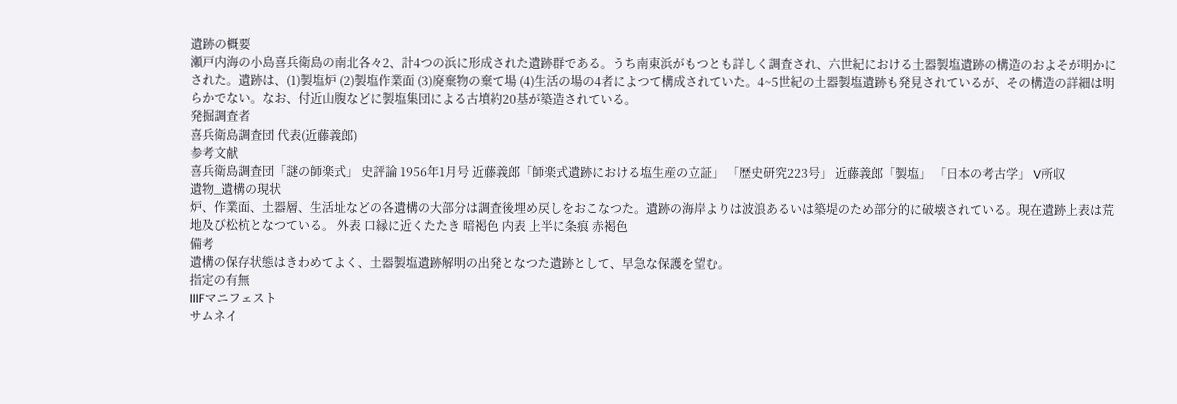遺跡の概要
瀬戸内海の小島喜兵衛島の南北各々2、計4つの浜に形成された遺跡群である。うち南東浜がもつとも詳しく調査され、六世紀における土器製塩遺跡の構造のおよそが明かにされた。遺跡は、(1)製塩炉 (2)製塩作業面 (3)廃棄物の棄て場 (4)生活の場の4者によつて構成されていた。4~5世紀の土器製塩遺跡も発見されているが、その構造の詳細は明らかでない。なお、付近山腹などに製塩集団による古墳約20基が築造されている。
発掘調査者
喜兵衛島調査団 代表(近藤義郎)
参考文献
喜兵衛島調査団「謎の師楽式」 史評論 1956年1月号 近藤義郎「師楽式遺跡における塩生産の立証」 「歴史研究223号」 近藤義郎「製塩」 「日本の考古学」 V所収
遺物_遺構の現状
炉、作業面、土器層、生活址などの各遺構の大部分は調査後埋め戻しをおこなつた。遺跡の海岸よりは波浪あるいは築堤のため部分的に破壊されている。現在遺跡上表は荒地及び松杭となつている。 外表 口縁に近くたたき 暗褐色 内表 上半に条痕 赤褐色
備考
遺構の保存状態はきわめてよく、土器製塩遺跡解明の出発となつた遺跡として、早急な保護を望む。
指定の有無
IIIFマニフェスト
サムネイ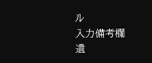ル
入力備考欄
遺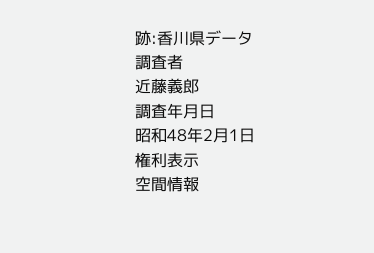跡:香川県データ
調査者
近藤義郎
調査年月日
昭和48年2月1日
権利表示
空間情報